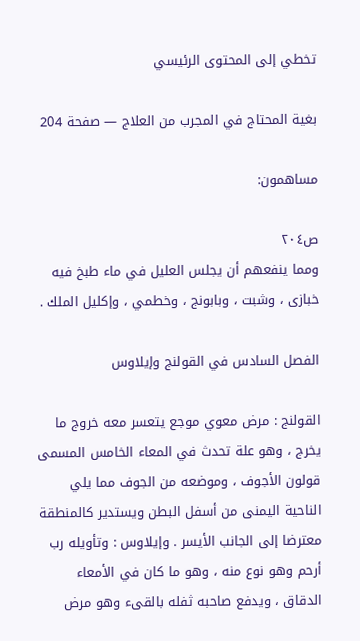تخطي إلى المحتوى الرئيسي

بغية المحتاج في المجرب من العلاج — صفحة 204

مساهمون:

ص٢٠٤
ومما ينفعهم أن يجلس العليل في ماء طبخ فيه خبازى ، وشبت ، وبابونج ، وخطمي ، وإكليل الملك .

الفصل السادس في القولنج وإيلاوس

القولنج : مرض معوي موجع يتعسر معه خروج ما يخرج ، وهو علة تحدث في المعاء الخامس المسمى قولون الأجوف ، وموضعه من الجوف مما يلي الناحية اليمنى من أسفل البطن ويستدير كالمنطقة معترضا إلى الجانب الأيسر . وإيلاوس : وتأويله رب أرحم وهو نوع منه ، وهو ما كان في الأمعاء الدقاق ، ويدفع صاحبه ثفله بالقىء وهو مرض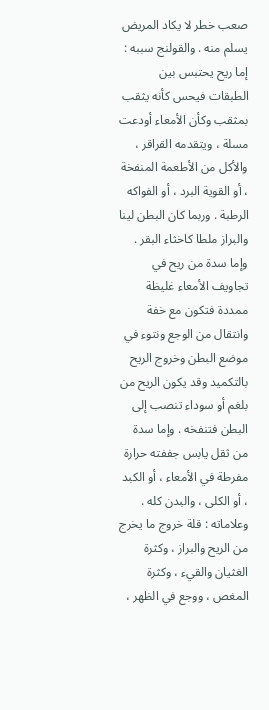صعب خطر لا يكاد المريض يسلم منه . والقولنج سببه : إما ريح يحتبس بين الطبقات فيحس كأنه يثقب بمثقب وكأن الأمعاء أودعت مسلة ، ويتقدمه القراقر ، والأكل من الأطعمة المنفخة ، أو القوية البرد ، أو الفواكه الرطبة . وربما كان البطن لينا والبراز ملطا كاخثاء البقر . وإما سدة من ريح في تجاويف الأمعاء غليظة ممددة فتكون مع خفة وانتقال من الوجع ونتوء في موضع البطن وخروج الريح بالتكميد وقد يكون الريح من بلغم أو سوداء تنصب إلى البطن فتنفخه . وإما سدة من ثقل يابس جففته حرارة مفرطة في الأمعاء ، أو الكبد ، أو الكلى ، والبدن كله . وعلاماته : قلة خروج ما يخرج من الريح والبراز ، وكثرة الغثيان والقيء ، وكثرة المغص ، ووجع في الظهر ،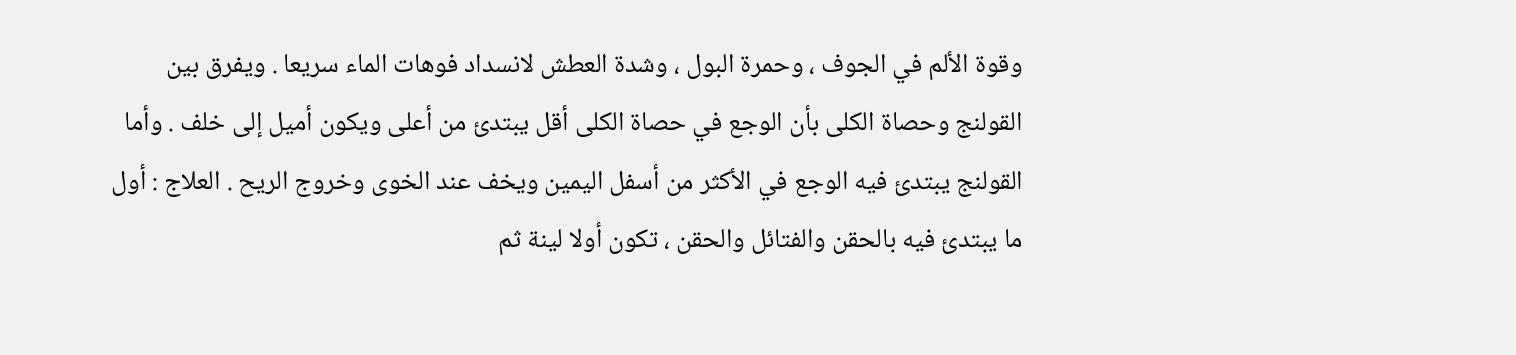وقوة الألم في الجوف ، وحمرة البول ، وشدة العطش لانسداد فوهات الماء سريعا . ويفرق بين القولنج وحصاة الكلى بأن الوجع في حصاة الكلى أقل يبتدئ من أعلى ويكون أميل إلى خلف . وأما القولنج يبتدئ فيه الوجع في الأكثر من أسفل اليمين ويخف عند الخوى وخروج الريح . العلاج : أول ما يبتدئ فيه بالحقن والفتائل والحقن ، تكون أولا لينة ثم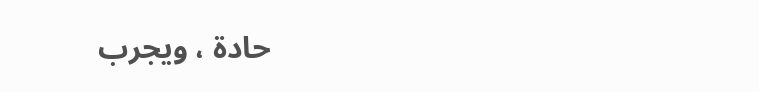حادة ، ويجرب